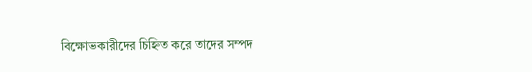বিক্ষোভকারীদের চিহ্নিত করে তাদের সম্পদ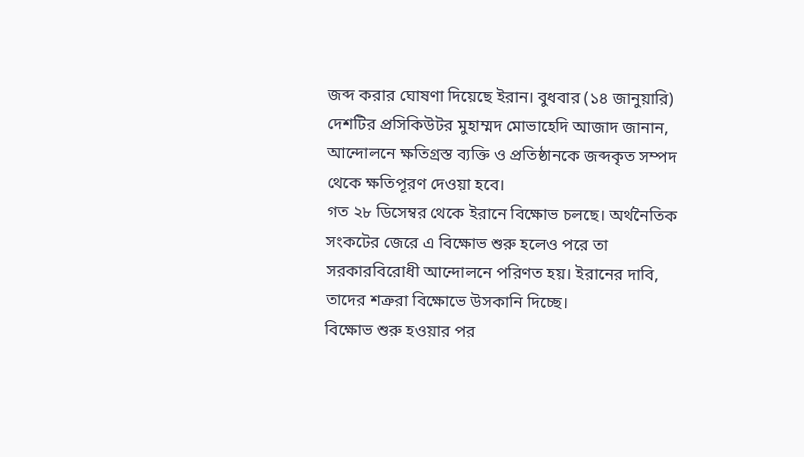জব্দ করার ঘোষণা দিয়েছে ইরান। বুধবার (১৪ জানুয়ারি) দেশটির প্রসিকিউটর মুহাম্মদ মোভাহেদি আজাদ জানান, আন্দোলনে ক্ষতিগ্রস্ত ব্যক্তি ও প্রতিষ্ঠানকে জব্দকৃত সম্পদ থেকে ক্ষতিপূরণ দেওয়া হবে।
গত ২৮ ডিসেম্বর থেকে ইরানে বিক্ষোভ চলছে। অর্থনৈতিক সংকটের জেরে এ বিক্ষোভ শুরু হলেও পরে তা সরকারবিরোধী আন্দোলনে পরিণত হয়। ইরানের দাবি, তাদের শত্রুরা বিক্ষোভে উসকানি দিচ্ছে।
বিক্ষোভ শুরু হওয়ার পর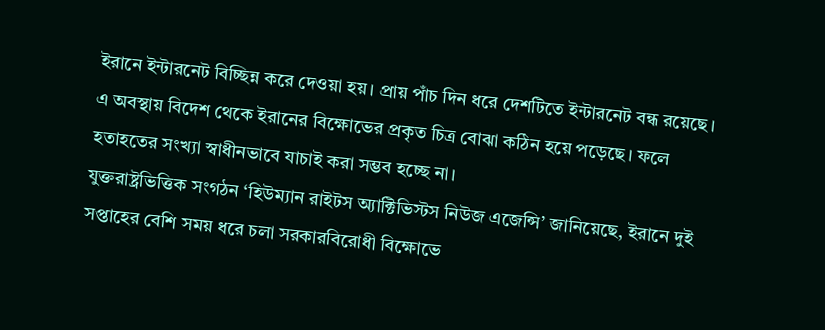ইরানে ইন্টারনেট বিচ্ছিন্ন করে দেওয়া হয়। প্রায় পাঁচ দিন ধরে দেশটিতে ইন্টারনেট বন্ধ রয়েছে। এ অবস্থায় বিদেশ থেকে ইরানের বিক্ষোভের প্রকৃত চিত্র বোঝা কঠিন হয়ে পড়েছে। ফলে হতাহতের সংখ্যা স্বাধীনভাবে যাচাই করা সম্ভব হচ্ছে না।
যুক্তরাষ্ট্রভিত্তিক সংগঠন ‘হিউম্যান রাইটস অ্যাক্টিভিস্টস নিউজ এজেন্সি’ জানিয়েছে, ইরানে দুই সপ্তাহের বেশি সময় ধরে চলা সরকারবিরোধী বিক্ষোভে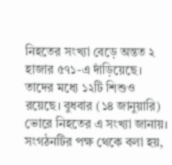নিহতের সংখ্যা বেড়ে অন্তত ২ হাজার ৫৭১-এ দাঁড়িয়েছে। তাদের মধ্যে ১২টি শিশুও রয়েছে। বুধবার (১৪ জানুয়ারি) ভোরে নিহতের এ সংখ্যা জানায়।
সংগঠনটির পক্ষ থেকে বলা হয়,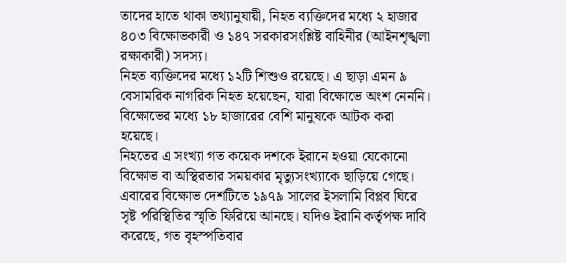তাদের হাতে থাকা তথ্যানুযায়ী, নিহত ব্যক্তিদের মধ্যে ২ হাজার ৪০৩ বিক্ষোভকারী ও ১৪৭ সরকারসংশ্লিষ্ট বাহিনীর (আইনশৃঙ্খলা রক্ষাকারী) সদস্য।
নিহত ব্যক্তিদের মধ্যে ১২টি শিশুও রয়েছে। এ ছাড়া এমন ৯ বেসামরিক নাগরিক নিহত হয়েছেন, যারা বিক্ষোভে অংশ নেননি। বিক্ষোভের মধ্যে ১৮ হাজারের বেশি মানুষকে আটক করা হয়েছে।
নিহতের এ সংখ্যা গত কয়েক দশকে ইরানে হওয়া যেকোনো বিক্ষোভ বা অস্থিরতার সময়কার মৃত্যুসংখ্যাকে ছাড়িয়ে গেছে। এবারের বিক্ষোভ দেশটিতে ১৯৭৯ সালের ইসলামি বিপ্লব ঘিরে সৃষ্ট পরিস্থিতির স্মৃতি ফিরিয়ে আনছে। যদিও ইরানি কর্তৃপক্ষ দাবি করেছে, গত বৃহস্পতিবার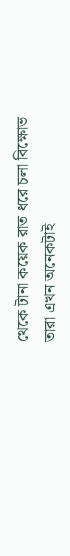থেকে টানা কয়েক রাত ধরে চলা বিক্ষোভ তারা এখন অনেকটাই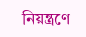নিয়ন্ত্রণে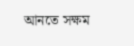আনতে সক্ষম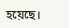হয়েছে।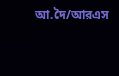আ.দৈ/আরএস